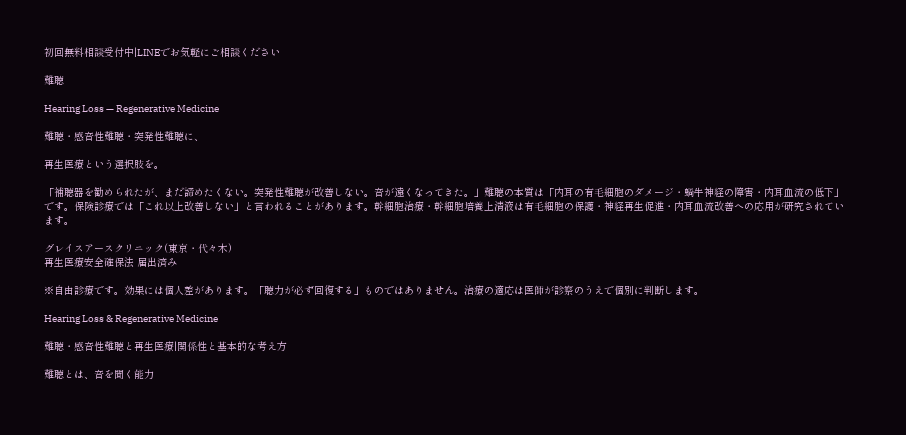初回無料相談受付中|LINEでお気軽にご相談ください

難聴

Hearing Loss — Regenerative Medicine

難聴・感音性難聴・突発性難聴に、

再生医療という選択肢を。

「補聴器を勧められたが、まだ諦めたくない。突発性難聴が改善しない。音が遠くなってきた。」難聴の本質は「内耳の有毛細胞のダメージ・蝸牛神経の障害・内耳血流の低下」です。保険診療では「これ以上改善しない」と言われることがあります。幹細胞治療・幹細胞培養上清液は有毛細胞の保護・神経再生促進・内耳血流改善への応用が研究されています。

グレイスアースクリニック(東京・代々木)
再生医療安全確保法 届出済み

※自由診療です。効果には個人差があります。「聴力が必ず回復する」ものではありません。治療の適応は医師が診察のうえで個別に判断します。

Hearing Loss & Regenerative Medicine

難聴・感音性難聴と再生医療|関係性と基本的な考え方

難聴とは、音を聞く能力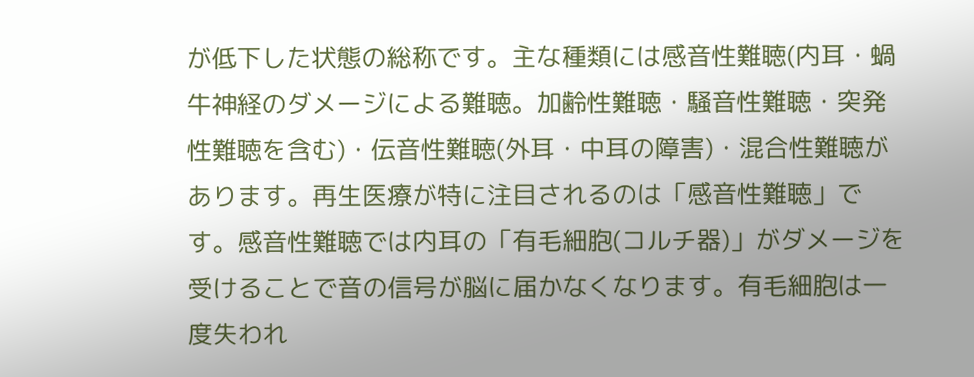が低下した状態の総称です。主な種類には感音性難聴(内耳・蝸牛神経のダメージによる難聴。加齢性難聴・騒音性難聴・突発性難聴を含む)・伝音性難聴(外耳・中耳の障害)・混合性難聴があります。再生医療が特に注目されるのは「感音性難聴」です。感音性難聴では内耳の「有毛細胞(コルチ器)」がダメージを受けることで音の信号が脳に届かなくなります。有毛細胞は一度失われ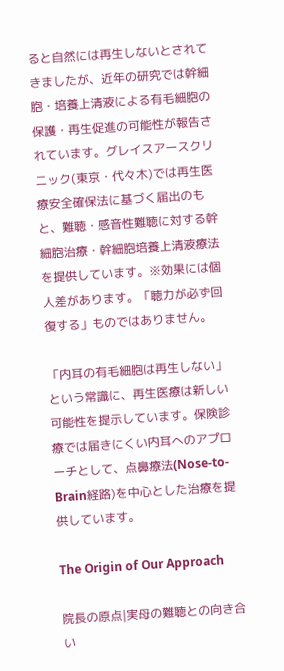ると自然には再生しないとされてきましたが、近年の研究では幹細胞・培養上清液による有毛細胞の保護・再生促進の可能性が報告されています。グレイスアースクリニック(東京・代々木)では再生医療安全確保法に基づく届出のもと、難聴・感音性難聴に対する幹細胞治療・幹細胞培養上清液療法を提供しています。※効果には個人差があります。「聴力が必ず回復する」ものではありません。

「内耳の有毛細胞は再生しない」という常識に、再生医療は新しい可能性を提示しています。保険診療では届きにくい内耳へのアプローチとして、点鼻療法(Nose-to-Brain経路)を中心とした治療を提供しています。

The Origin of Our Approach

院長の原点|実母の難聴との向き合い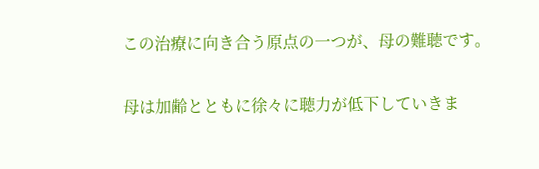この治療に向き合う原点の一つが、母の難聴です。

母は加齢とともに徐々に聴力が低下していきま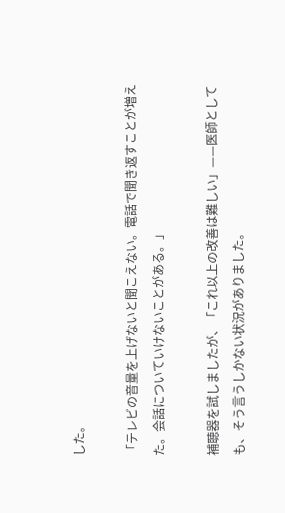した。

「テレビの音量を上げないと聞こえない。電話で聞き返すことが増えた。会話についていけないことがある。」

補聴器を試しましたが、「これ以上の改善は難しい」——医師としても、そう言うしかない状況がありました。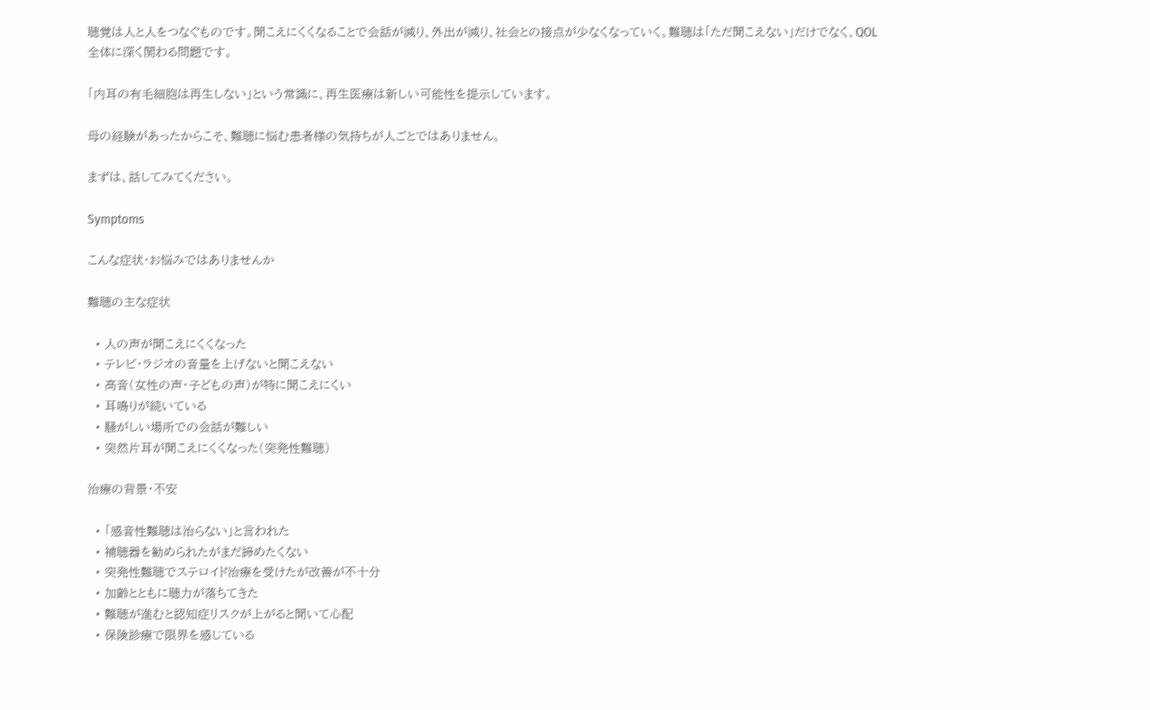聴覚は人と人をつなぐものです。聞こえにくくなることで会話が減り、外出が減り、社会との接点が少なくなっていく。難聴は「ただ聞こえない」だけでなく、QOL全体に深く関わる問題です。

「内耳の有毛細胞は再生しない」という常識に、再生医療は新しい可能性を提示しています。

母の経験があったからこそ、難聴に悩む患者様の気持ちが人ごとではありません。

まずは、話してみてください。

Symptoms

こんな症状・お悩みではありませんか

難聴の主な症状

  • 人の声が聞こえにくくなった
  • テレビ・ラジオの音量を上げないと聞こえない
  • 高音(女性の声・子どもの声)が特に聞こえにくい
  • 耳鳴りが続いている
  • 騒がしい場所での会話が難しい
  • 突然片耳が聞こえにくくなった(突発性難聴)

治療の背景・不安

  • 「感音性難聴は治らない」と言われた
  • 補聴器を勧められたがまだ諦めたくない
  • 突発性難聴でステロイド治療を受けたが改善が不十分
  • 加齢とともに聴力が落ちてきた
  • 難聴が進むと認知症リスクが上がると聞いて心配
  • 保険診療で限界を感じている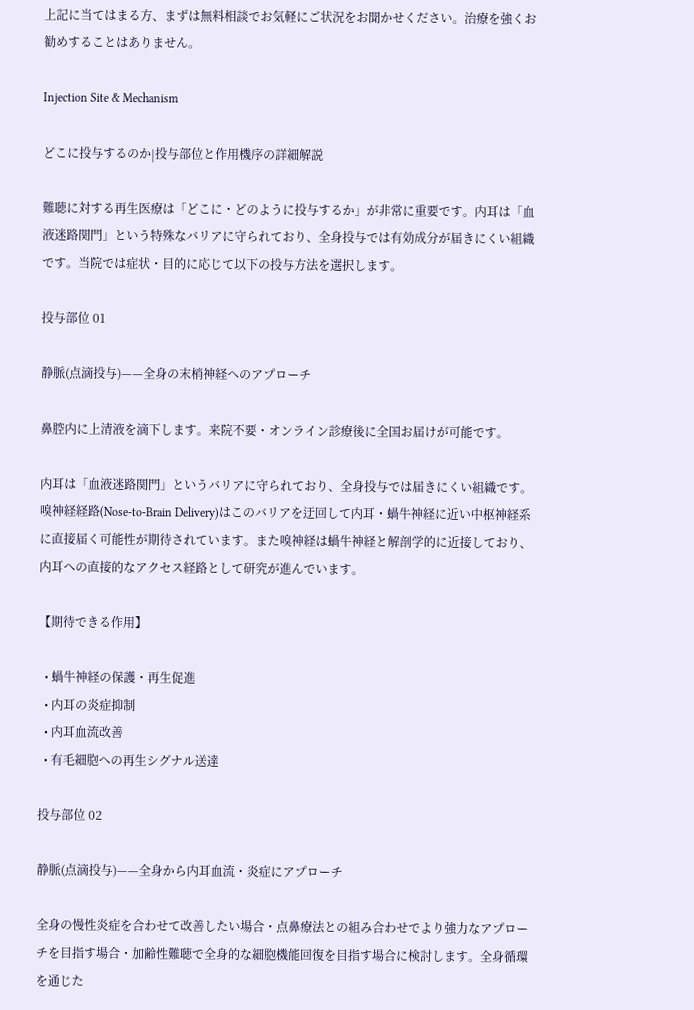上記に当てはまる方、まずは無料相談でお気軽にご状況をお聞かせください。治療を強くお勧めすることはありません。

Injection Site & Mechanism

どこに投与するのか|投与部位と作用機序の詳細解説

難聴に対する再生医療は「どこに・どのように投与するか」が非常に重要です。内耳は「血液迷路関門」という特殊なバリアに守られており、全身投与では有効成分が届きにくい組織です。当院では症状・目的に応じて以下の投与方法を選択します。

投与部位 01

静脈(点滴投与)——全身の末梢神経へのアプローチ

鼻腔内に上清液を滴下します。来院不要・オンライン診療後に全国お届けが可能です。

内耳は「血液迷路関門」というバリアに守られており、全身投与では届きにくい組織です。嗅神経経路(Nose-to-Brain Delivery)はこのバリアを迂回して内耳・蝸牛神経に近い中枢神経系に直接届く可能性が期待されています。また嗅神経は蝸牛神経と解剖学的に近接しており、内耳への直接的なアクセス経路として研究が進んでいます。

【期待できる作用】

  • 蝸牛神経の保護・再生促進
  • 内耳の炎症抑制
  • 内耳血流改善
  • 有毛細胞への再生シグナル送達

投与部位 02

静脈(点滴投与)——全身から内耳血流・炎症にアプローチ

全身の慢性炎症を合わせて改善したい場合・点鼻療法との組み合わせでより強力なアプローチを目指す場合・加齢性難聴で全身的な細胞機能回復を目指す場合に検討します。全身循環を通じた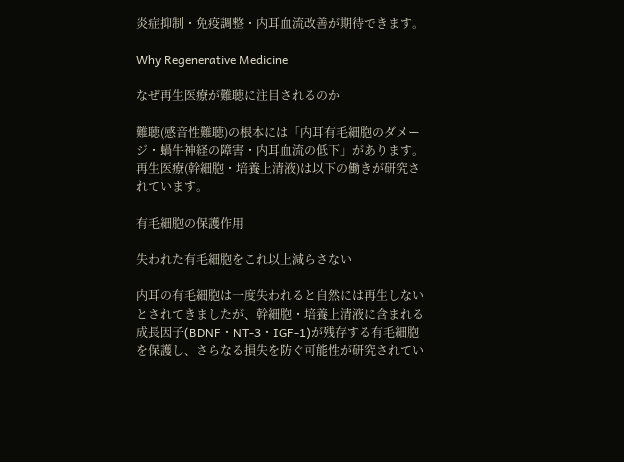炎症抑制・免疫調整・内耳血流改善が期待できます。

Why Regenerative Medicine

なぜ再生医療が難聴に注目されるのか

難聴(感音性難聴)の根本には「内耳有毛細胞のダメージ・蝸牛神経の障害・内耳血流の低下」があります。再生医療(幹細胞・培養上清液)は以下の働きが研究されています。

有毛細胞の保護作用

失われた有毛細胞をこれ以上減らさない

内耳の有毛細胞は一度失われると自然には再生しないとされてきましたが、幹細胞・培養上清液に含まれる成長因子(BDNF・NT-3・IGF-1)が残存する有毛細胞を保護し、さらなる損失を防ぐ可能性が研究されてい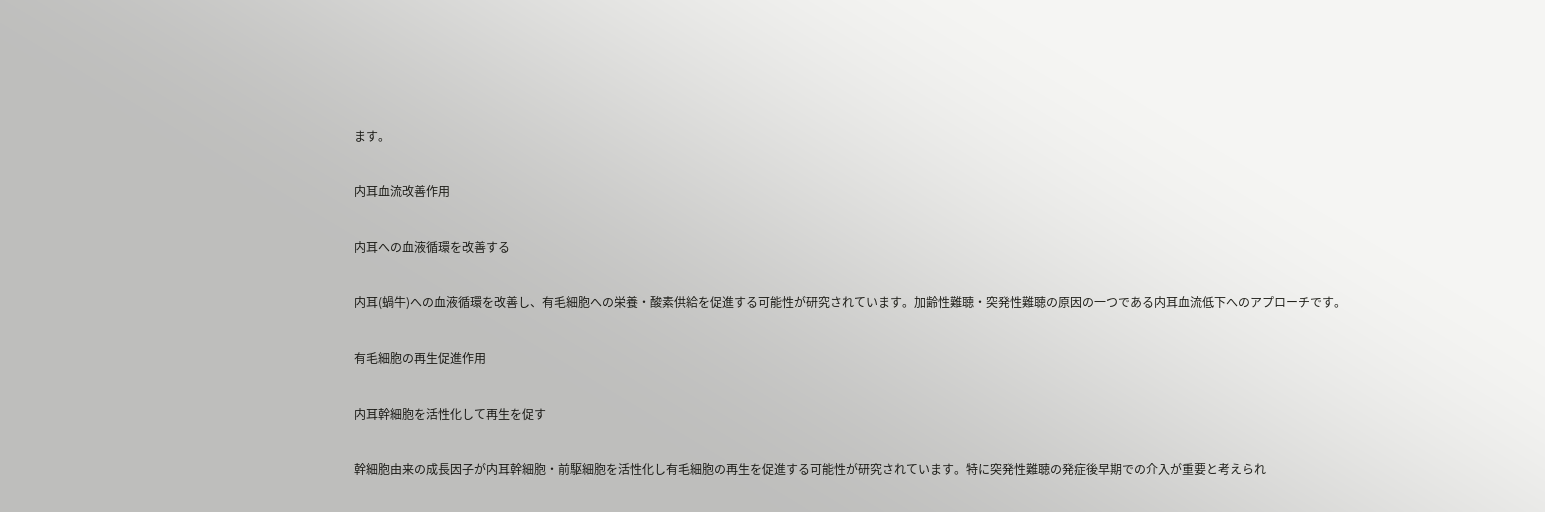ます。

内耳血流改善作用

内耳への血液循環を改善する

内耳(蝸牛)への血液循環を改善し、有毛細胞への栄養・酸素供給を促進する可能性が研究されています。加齢性難聴・突発性難聴の原因の一つである内耳血流低下へのアプローチです。

有毛細胞の再生促進作用

内耳幹細胞を活性化して再生を促す

幹細胞由来の成長因子が内耳幹細胞・前駆細胞を活性化し有毛細胞の再生を促進する可能性が研究されています。特に突発性難聴の発症後早期での介入が重要と考えられ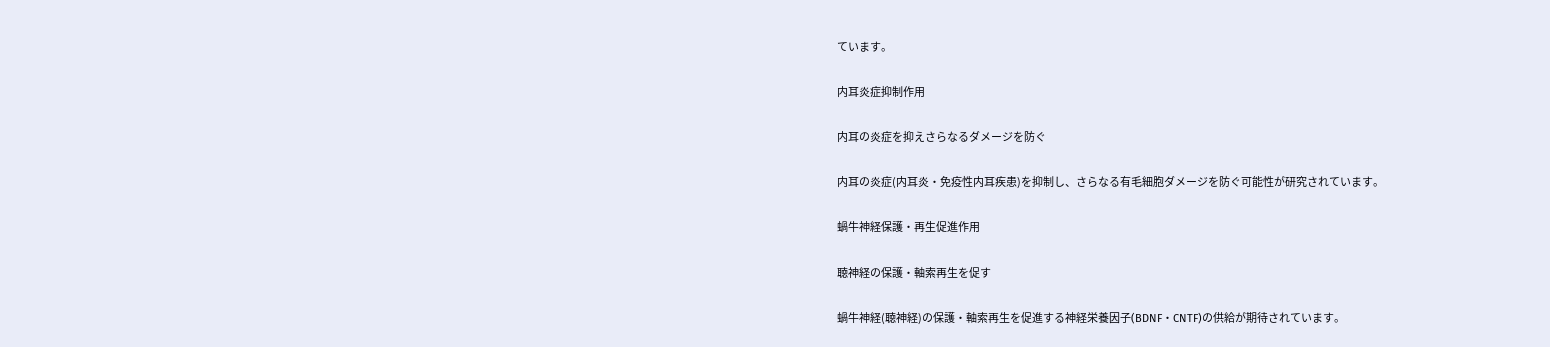ています。

内耳炎症抑制作用

内耳の炎症を抑えさらなるダメージを防ぐ

内耳の炎症(内耳炎・免疫性内耳疾患)を抑制し、さらなる有毛細胞ダメージを防ぐ可能性が研究されています。

蝸牛神経保護・再生促進作用

聴神経の保護・軸索再生を促す

蝸牛神経(聴神経)の保護・軸索再生を促進する神経栄養因子(BDNF・CNTF)の供給が期待されています。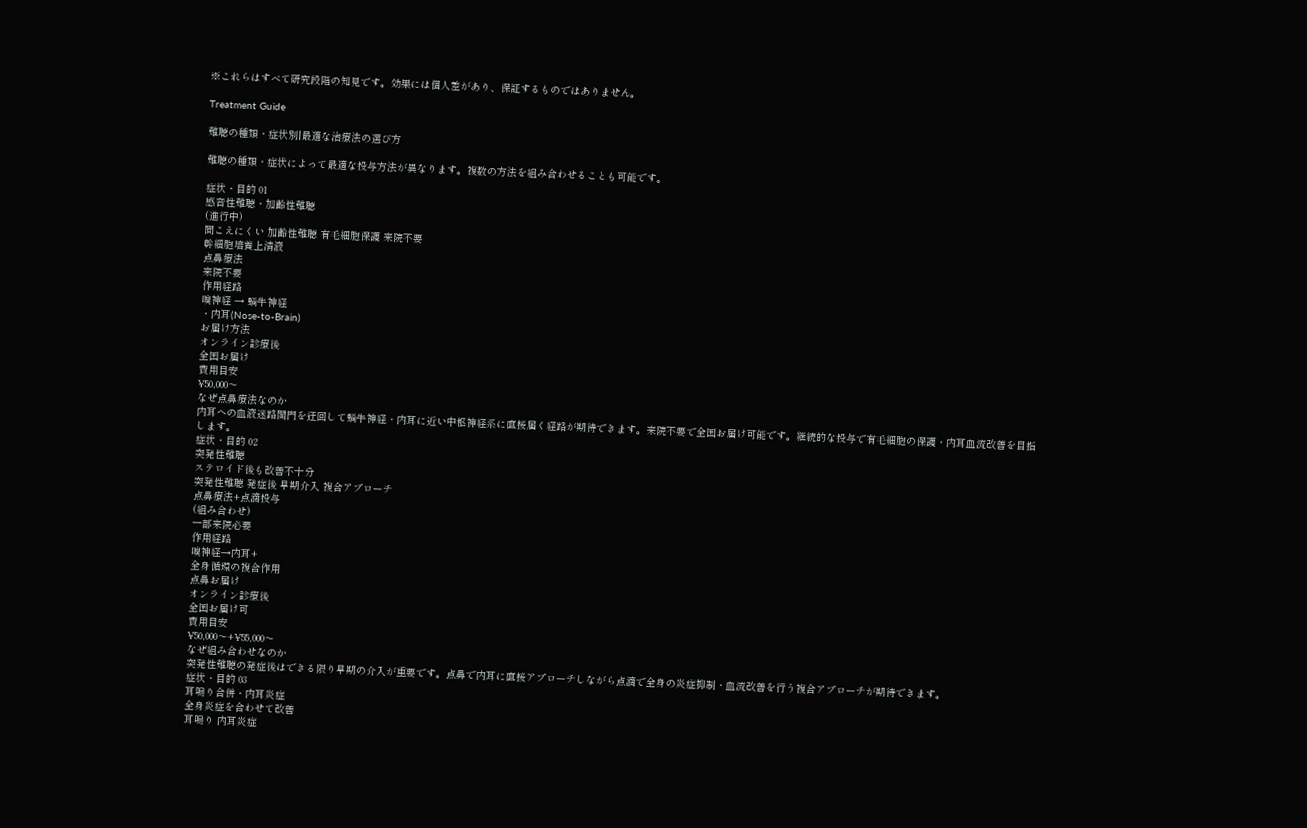※これらはすべて研究段階の知見です。効果には個人差があり、保証するものではありません。

Treatment Guide

難聴の種類・症状別|最適な治療法の選び方

難聴の種類・症状によって最適な投与方法が異なります。複数の方法を組み合わせることも可能です。

症状・目的 01
感音性難聴・加齢性難聴
(進行中)
聞こえにくい 加齢性難聴 有毛細胞保護 来院不要
幹細胞培養上清液
点鼻療法
来院不要
作用経路
嗅神経 → 蝸牛神経
・内耳(Nose-to-Brain)
お届け方法
オンライン診療後
全国お届け
費用目安
¥50,000〜
なぜ点鼻療法なのか
内耳への血液迷路関門を迂回して蝸牛神経・内耳に近い中枢神経系に直接届く経路が期待できます。来院不要で全国お届け可能です。継続的な投与で有毛細胞の保護・内耳血流改善を目指します。
症状・目的 02
突発性難聴
ステロイド後も改善不十分
突発性難聴 発症後 早期介入 複合アプローチ
点鼻療法+点滴投与
(組み合わせ)
一部来院必要
作用経路
嗅神経→内耳+
全身循環の複合作用
点鼻お届け
オンライン診療後
全国お届け可
費用目安
¥50,000〜+¥55,000〜
なぜ組み合わせなのか
突発性難聴の発症後はできる限り早期の介入が重要です。点鼻で内耳に直接アプローチしながら点滴で全身の炎症抑制・血流改善を行う複合アプローチが期待できます。
症状・目的 03
耳鳴り合併・内耳炎症
全身炎症を合わせて改善
耳鳴り 内耳炎症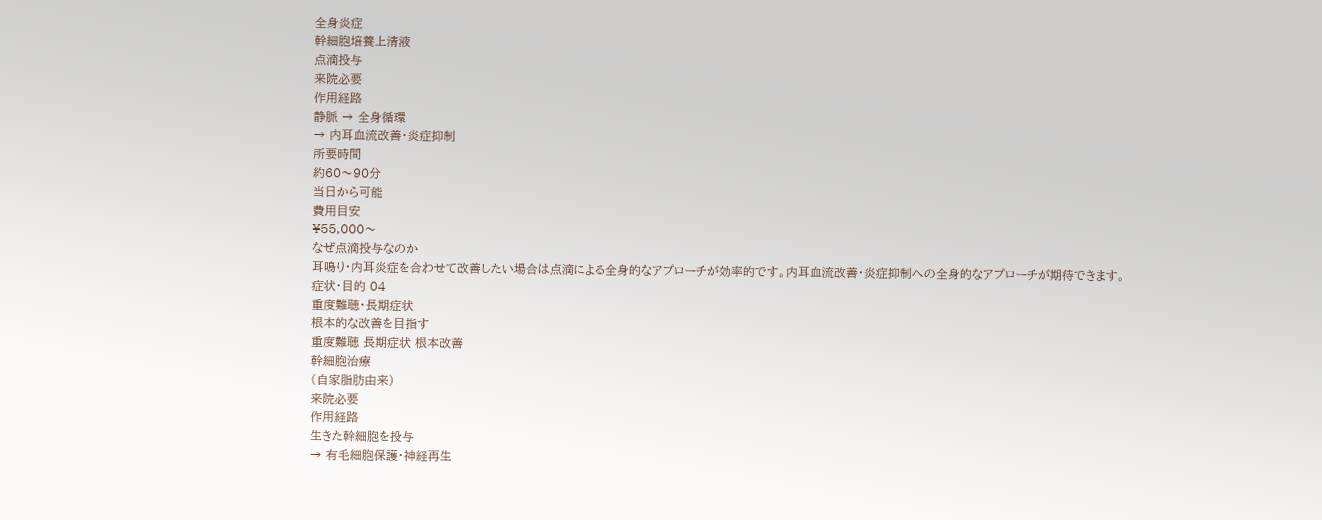全身炎症
幹細胞培養上清液
点滴投与
来院必要
作用経路
静脈 → 全身循環
→ 内耳血流改善・炎症抑制
所要時間
約60〜90分
当日から可能
費用目安
¥55,000〜
なぜ点滴投与なのか
耳鳴り・内耳炎症を合わせて改善したい場合は点滴による全身的なアプローチが効率的です。内耳血流改善・炎症抑制への全身的なアプローチが期待できます。
症状・目的 04
重度難聴・長期症状
根本的な改善を目指す
重度難聴 長期症状 根本改善
幹細胞治療
(自家脂肪由来)
来院必要
作用経路
生きた幹細胞を投与
→ 有毛細胞保護・神経再生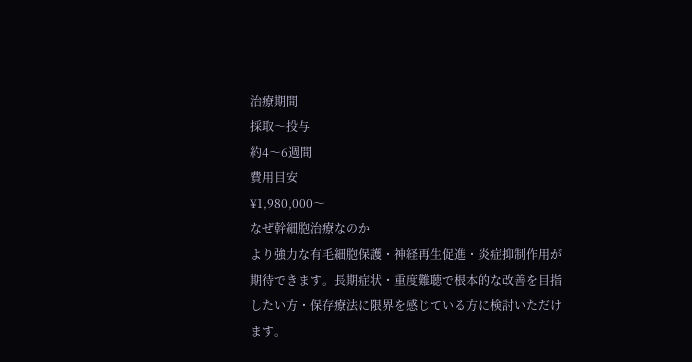治療期間
採取〜投与
約4〜6週間
費用目安
¥1,980,000〜
なぜ幹細胞治療なのか
より強力な有毛細胞保護・神経再生促進・炎症抑制作用が期待できます。長期症状・重度難聴で根本的な改善を目指したい方・保存療法に限界を感じている方に検討いただけます。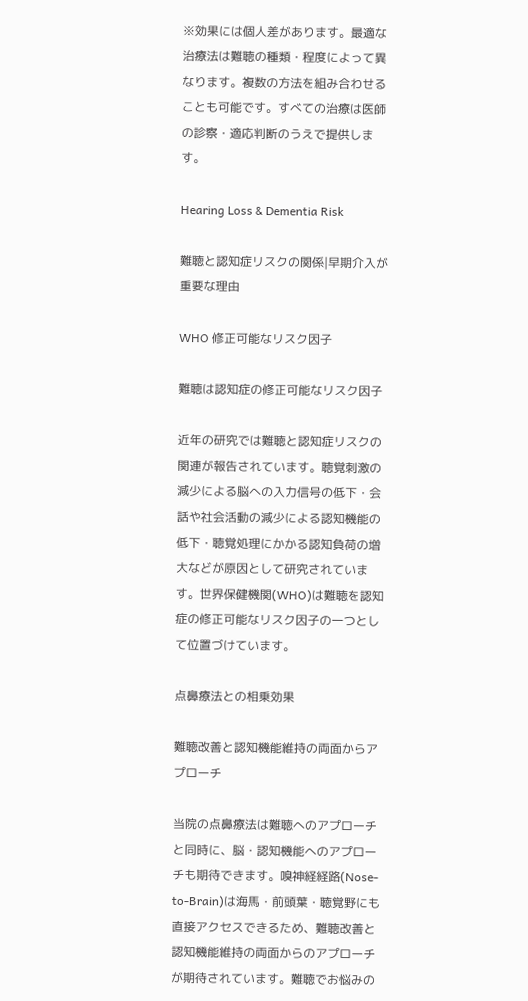※効果には個人差があります。最適な治療法は難聴の種類・程度によって異なります。複数の方法を組み合わせることも可能です。すべての治療は医師の診察・適応判断のうえで提供します。

Hearing Loss & Dementia Risk

難聴と認知症リスクの関係|早期介入が重要な理由

WHO 修正可能なリスク因子

難聴は認知症の修正可能なリスク因子

近年の研究では難聴と認知症リスクの関連が報告されています。聴覚刺激の減少による脳への入力信号の低下・会話や社会活動の減少による認知機能の低下・聴覚処理にかかる認知負荷の増大などが原因として研究されています。世界保健機関(WHO)は難聴を認知症の修正可能なリスク因子の一つとして位置づけています。

点鼻療法との相乗効果

難聴改善と認知機能維持の両面からアプローチ

当院の点鼻療法は難聴へのアプローチと同時に、脳・認知機能へのアプローチも期待できます。嗅神経経路(Nose-to-Brain)は海馬・前頭葉・聴覚野にも直接アクセスできるため、難聴改善と認知機能維持の両面からのアプローチが期待されています。難聴でお悩みの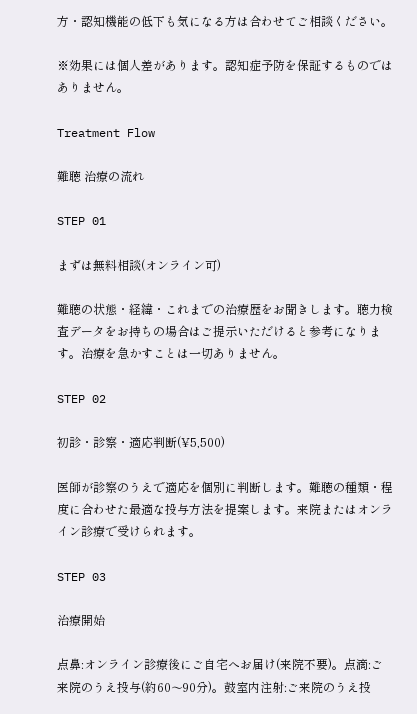方・認知機能の低下も気になる方は合わせてご相談ください。

※効果には個人差があります。認知症予防を保証するものではありません。

Treatment Flow

難聴 治療の流れ

STEP 01

まずは無料相談(オンライン可)

難聴の状態・経緯・これまでの治療歴をお聞きします。聴力検査データをお持ちの場合はご提示いただけると参考になります。治療を急かすことは一切ありません。

STEP 02

初診・診察・適応判断(¥5,500)

医師が診察のうえで適応を個別に判断します。難聴の種類・程度に合わせた最適な投与方法を提案します。来院またはオンライン診療で受けられます。

STEP 03

治療開始

点鼻:オンライン診療後にご自宅へお届け(来院不要)。点滴:ご来院のうえ投与(約60〜90分)。鼓室内注射:ご来院のうえ投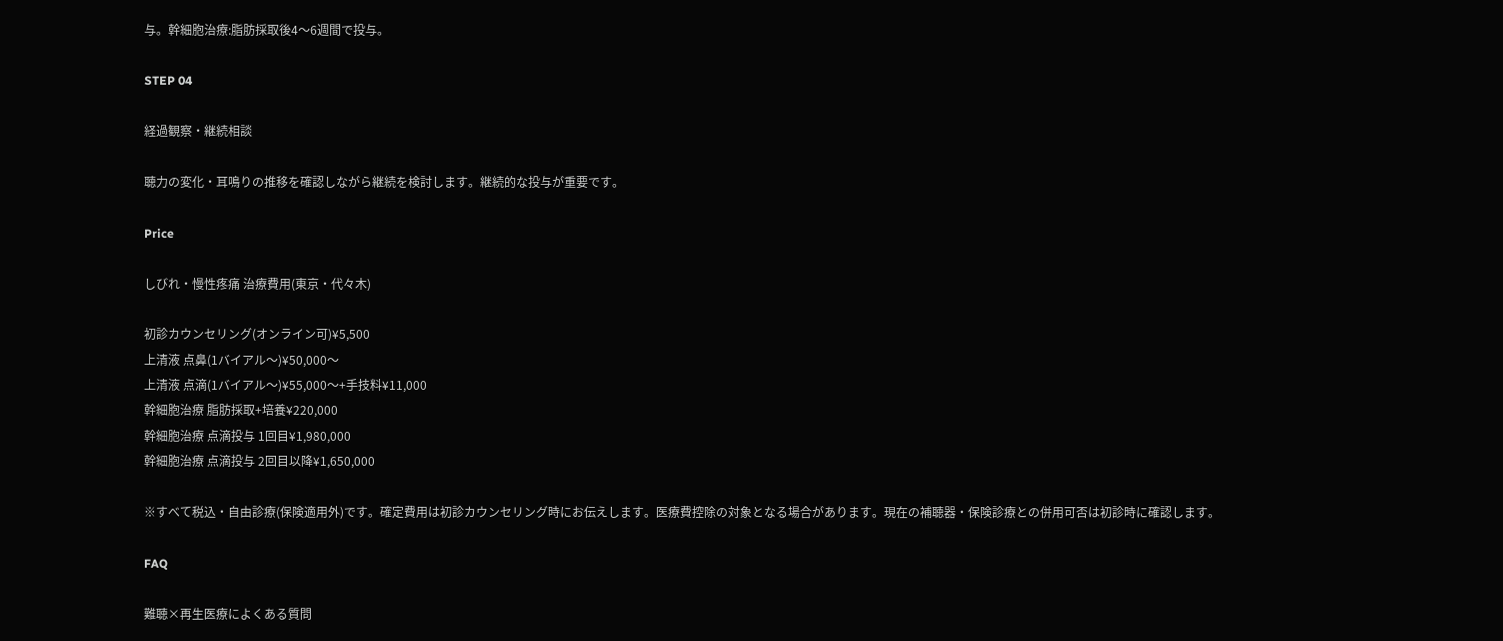与。幹細胞治療:脂肪採取後4〜6週間で投与。

STEP 04

経過観察・継続相談

聴力の変化・耳鳴りの推移を確認しながら継続を検討します。継続的な投与が重要です。

Price

しびれ・慢性疼痛 治療費用(東京・代々木)

初診カウンセリング(オンライン可)¥5,500
上清液 点鼻(1バイアル〜)¥50,000〜
上清液 点滴(1バイアル〜)¥55,000〜+手技料¥11,000
幹細胞治療 脂肪採取+培養¥220,000
幹細胞治療 点滴投与 1回目¥1,980,000
幹細胞治療 点滴投与 2回目以降¥1,650,000

※すべて税込・自由診療(保険適用外)です。確定費用は初診カウンセリング時にお伝えします。医療費控除の対象となる場合があります。現在の補聴器・保険診療との併用可否は初診時に確認します。

FAQ

難聴×再生医療によくある質問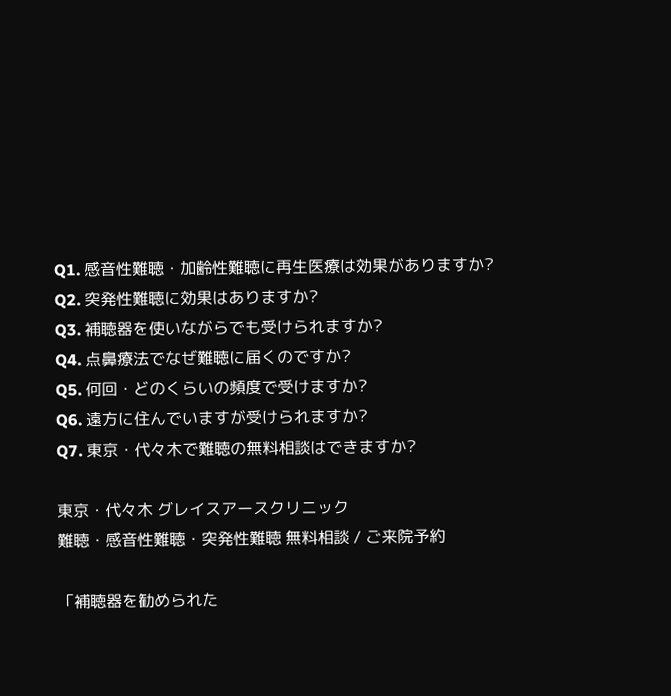Q1. 感音性難聴・加齢性難聴に再生医療は効果がありますか?
Q2. 突発性難聴に効果はありますか?
Q3. 補聴器を使いながらでも受けられますか?
Q4. 点鼻療法でなぜ難聴に届くのですか?
Q5. 何回・どのくらいの頻度で受けますか?
Q6. 遠方に住んでいますが受けられますか?
Q7. 東京・代々木で難聴の無料相談はできますか?

東京・代々木 グレイスアースクリニック
難聴・感音性難聴・突発性難聴 無料相談 / ご来院予約

「補聴器を勧められた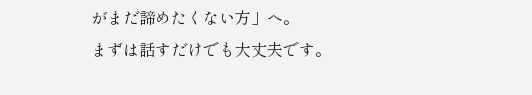がまだ諦めたくない方」へ。
まずは話すだけでも大丈夫です。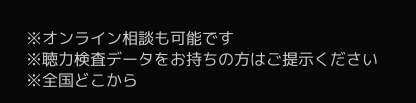※オンライン相談も可能です
※聴力検査データをお持ちの方はご提示ください
※全国どこから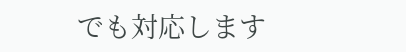でも対応します